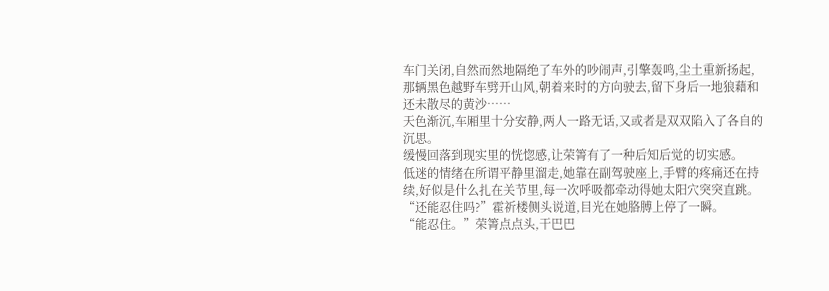车门关闭,自然而然地隔绝了车外的吵闹声,引擎轰鸣,尘土重新扬起,那辆黑色越野车劈开山风,朝着来时的方向驶去,留下身后一地狼藉和还未散尽的黄沙……
天色渐沉,车厢里十分安静,两人一路无话,又或者是双双陷入了各自的沉思。
缓慢回落到现实里的恍惚感,让荣箐有了一种后知后觉的切实感。
低迷的情绪在所谓平静里溜走,她靠在副驾驶座上,手臂的疼痛还在持续,好似是什么扎在关节里,每一次呼吸都牵动得她太阳穴突突直跳。
“还能忍住吗?”霍祈楼侧头说道,目光在她胳膊上停了一瞬。
“能忍住。”荣箐点点头,干巴巴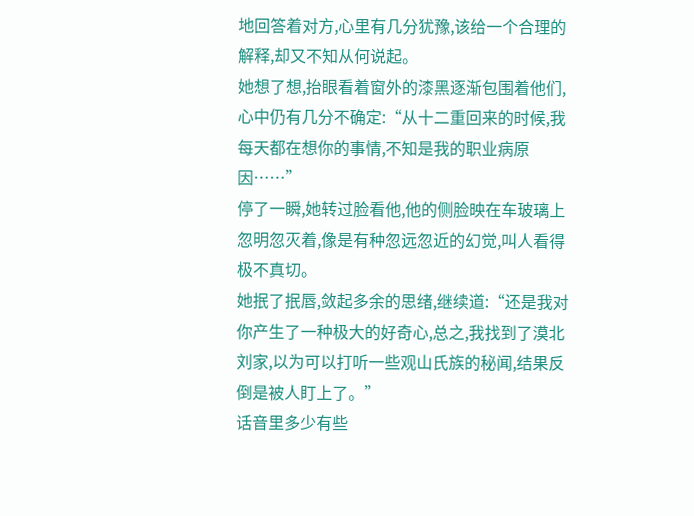地回答着对方,心里有几分犹豫,该给一个合理的解释,却又不知从何说起。
她想了想,抬眼看着窗外的漆黑逐渐包围着他们,心中仍有几分不确定:“从十二重回来的时候,我每天都在想你的事情,不知是我的职业病原因……”
停了一瞬,她转过脸看他,他的侧脸映在车玻璃上忽明忽灭着,像是有种忽远忽近的幻觉,叫人看得极不真切。
她抿了抿唇,敛起多余的思绪,继续道:“还是我对你产生了一种极大的好奇心,总之,我找到了漠北刘家,以为可以打听一些观山氏族的秘闻,结果反倒是被人盯上了。”
话音里多少有些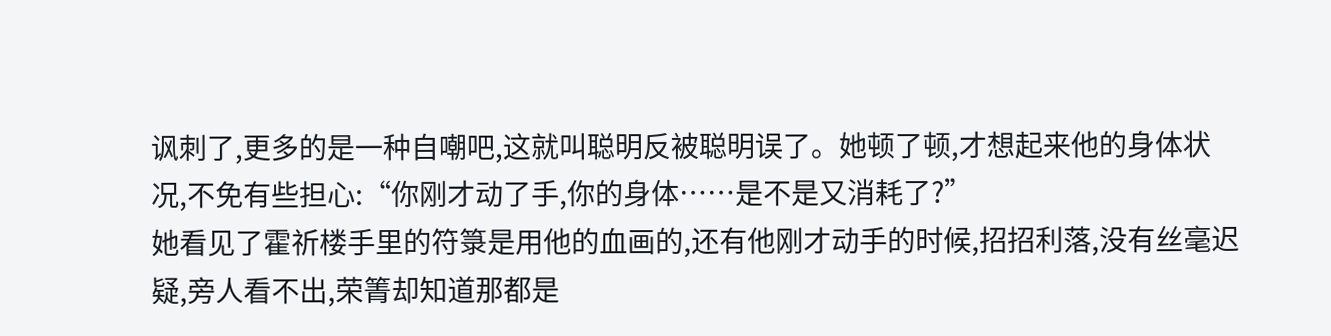讽刺了,更多的是一种自嘲吧,这就叫聪明反被聪明误了。她顿了顿,才想起来他的身体状况,不免有些担心:“你刚才动了手,你的身体……是不是又消耗了?”
她看见了霍祈楼手里的符箓是用他的血画的,还有他刚才动手的时候,招招利落,没有丝毫迟疑,旁人看不出,荣箐却知道那都是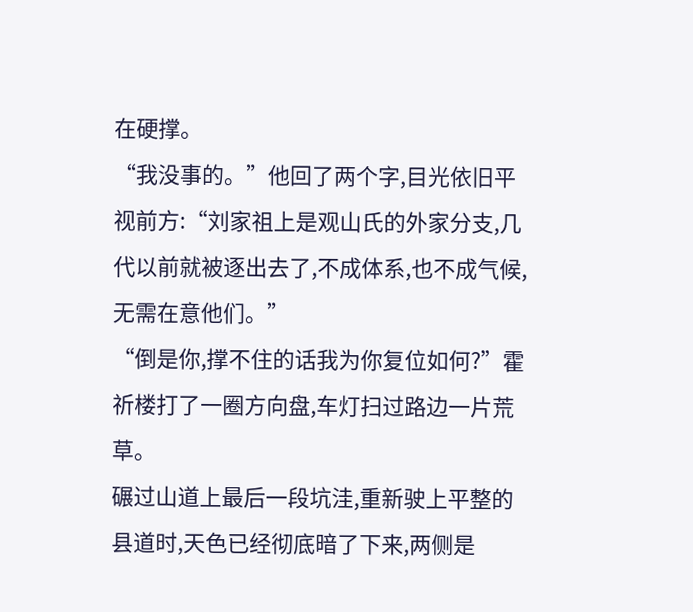在硬撑。
“我没事的。”他回了两个字,目光依旧平视前方:“刘家祖上是观山氏的外家分支,几代以前就被逐出去了,不成体系,也不成气候,无需在意他们。”
“倒是你,撑不住的话我为你复位如何?”霍祈楼打了一圈方向盘,车灯扫过路边一片荒草。
碾过山道上最后一段坑洼,重新驶上平整的县道时,天色已经彻底暗了下来,两侧是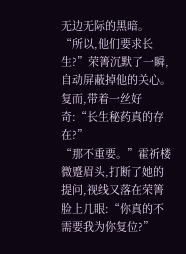无边无际的黑暗。
“所以,他们要求长生?”荣箐沉默了一瞬,自动屏蔽掉他的关心。复而,带着一丝好奇:“长生秘药真的存在?”
“那不重要。”霍祈楼微蹙眉头,打断了她的提问,视线又落在荣箐脸上几眼:“你真的不需要我为你复位?”